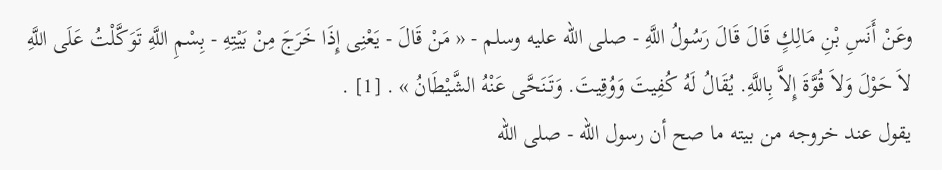وعَنْ أَنَسِ بْنِ مَالِكٍ قَالَ قَالَ رَسُولُ اللَّهِ - صلى الله عليه وسلم - « مَنْ قَالَ - يَعْنِى إِذَا خَرَجَ مِنْ بَيْتِهِ - بِسْمِ اللَّهِ تَوَكَّلْتُ عَلَى اللَّهِ لاَ حَوْلَ وَلاَ قُوَّةَ إِلاَّ بِاللَّهِ. يُقَالُ لَهُ كُفِيتَ وَوُقِيتَ. وَتَنَحَّى عَنْهُ الشَّيْطَانُ » . [1] .
يقول عند خروجه من بيته ما صح أن رسول الله - صلى الله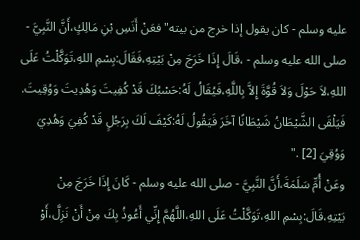عليه وسلم - كان يقول إذا خرج من بيته"فعَنْ أَنَسِ بْنِ مَالِكٍ،أَنَّ النَّبِيَّ - صلى الله عليه وسلم - ،قَالَ إِذَا خَرَجَ مِنْ بَيْتِهِ،فَقَالَ:بِسْمِ اللهِ،تَوَكَّلْتُ عَلَى اللهِ،لاَ حَوْلَ وَلاَ قُوَّةَ إِلاَّ بِاللَّهِ،فَيُقَالُ لَهُ:حَسْبُكَ قَدْ كُفِيتَ وَهُدِيتَ وَوُقِيتَ. فَيَلْقَى الشَّيْطَانُ شَيْطَانًا آخَرَ فَيَقُولُ لَهُ:كَيْفَ لَكَ بِرَجُلٍ قَدْ كُفِيَ وَهُدِيَ وَوُقِيَ [2] ."
وعَنْ أُمِّ سَلَمَةَ،أَنَّ النَّبِيَّ - صلى الله عليه وسلم - كَانَ إِذَا خَرَجَ مِنْ بَيْتِهِ،قَالَ:بِسْمِ اللهِ،تَوَكَّلْتُ عَلَى اللهِ،اللَّهُمَّ إِنِّي أَعُوذُ بِكَ مِنْ أَنْ نَزِلَّ،أَوْ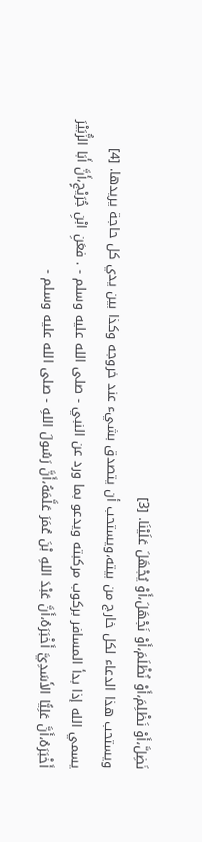نَضِلَّ،أَوْ نَظْلِمَ،أَوْ نُظْلَمَ،أَوْ نَجْهَلَ،أَوْ يُجْهَلَ عَلَيْنَا. [3]
ويستحب هذا الدعاء لكل خارج من بيته،ويستحب أن يتصدق بشيء عند خروجه وكذا بين يدي كل حاجة يريدها. [4]
يسمي الله إذا بدأ المسافر بركوب مركبته ويدعو بما ورد عن النبي - صلى الله عليه وسلم - . فعَنِ ابْنِ جُرَيْجٍ،أَنَّ أَبَا الزُّبَيْرَ أَخْبَرَهُ،أَنَّ عَلِيًّا الأَسَدِيَّ أَخْبَرَهُ،أَنَّ عَبْدَ اللهِ بْنَ عُمَرَ عَلَّمَهُ،أَنَّ رَسُولَ اللهِ - صلى الله عليه وسلم -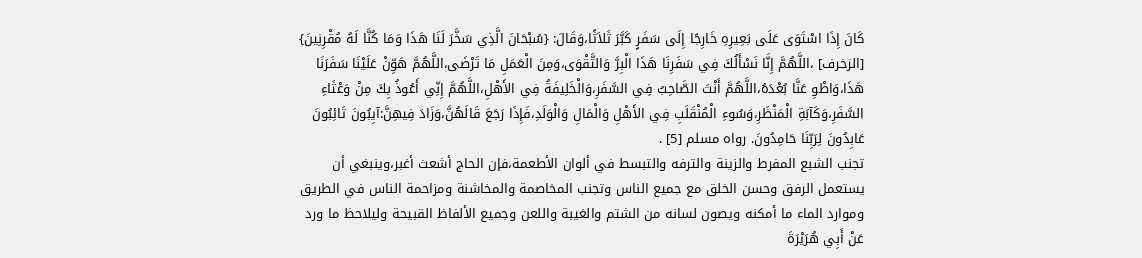كَانَ إِذَا اسْتَوَى عَلَى بَعِيرِهِ خَارِجًا إِلَى سَفَرٍ كَبَّرَ ثَلاَثًا،وَقَالَ: {سُبْحَانَ الَّذِي سَخَّرَ لَنَا هَذَا وَمَا كُنَّا لَهُ مُقْرِنِينَ} [الزخرف] ،اللَّهُمَّ إِنَّا نَسْأَلُكَ فِي سَفَرِنَا هَذَا الْبِرَّ وَالتَّقْوَى،وَمِنَ الْعَمَلِ مَا تَرْضَى،اللَّهُمَّ هَوِّنْ عَلَيْنَا سَفَرَنَا هَذَا،وَاطْوِ عَنَّا بُعْدَهُ،اللَّهُمَّ أَنْتَ الصَّاحِبُ فِي السَّفَرِ،وَالْخَلِيفَةُ فِي الأَهْلِ،اللَّهُمَّ إِنِّي أَعُوذُ بِكَ مِنْ وَعْثَاءِ السَّفَرِ،وَكَآبَةِ الْمَنْظَرِ،وَسُوءِ الْمُنْقَلَبِ فِي الأَهْلِ وَالْمَالِ وَالْوَلَدِ،فَإِذَا رَجَعَ قَالَهُنَّ،وَزَادَ فِيهِنَّ:آيِبُونَ تَائِبُونَ عَابِدُونَ لِرَبِّنَا حَامِدُونَ. رواه مسلم [5] .
تجنب الشبع المفرط والزينة والترفه والتبسط في ألوان الأطعمة،فإن الحاج أشعث أغبر،وينبغي أن يستعمل الرفق وحسن الخلق مع جميع الناس وتجنب المخاصمة والمخاشنة ومزاحمة الناس في الطريق وموارد الماء ما أمكنه ويصون لسانه من الشتم والغيبة واللعن وجميع الألفاظ القبيحة وليلاحظ ما ورد عَنْ أَبِي هُرَيْرَةَ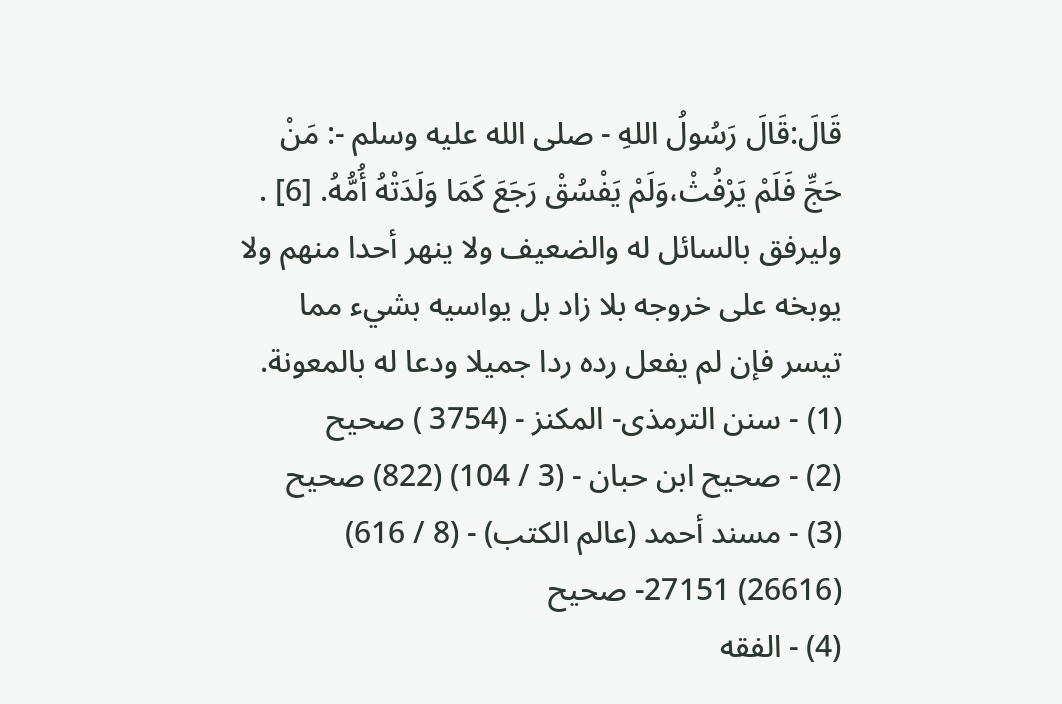قَالَ:قَالَ رَسُولُ اللهِ - صلى الله عليه وسلم -: مَنْ حَجِّ فَلَمْ يَرْفُثْ،وَلَمْ يَفْسُقْ رَجَعَ كَمَا وَلَدَتْهُ أُمُّهُ. [6] .
وليرفق بالسائل له والضعيف ولا ينهر أحدا منهم ولا يوبخه على خروجه بلا زاد بل يواسيه بشيء مما تيسر فإن لم يفعل رده ردا جميلا ودعا له بالمعونة.
(1) - سنن الترمذى- المكنز - (3754 ) صحيح
(2) - صحيح ابن حبان - (3 / 104) (822) صحيح
(3) - مسند أحمد (عالم الكتب) - (8 / 616) (26616) 27151- صحيح
(4) - الفقه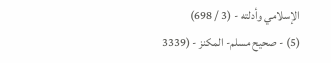الإسلامي وأدلته - (3 / 698)
(5) - صحيح مسلم- المكنز - (3339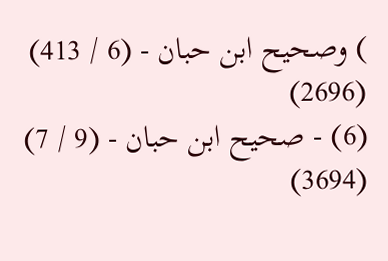) وصحيح ابن حبان - (6 / 413) (2696)
(6) - صحيح ابن حبان - (9 / 7) (3694)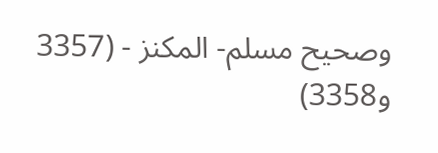وصحيح مسلم- المكنز - (3357 و3358)